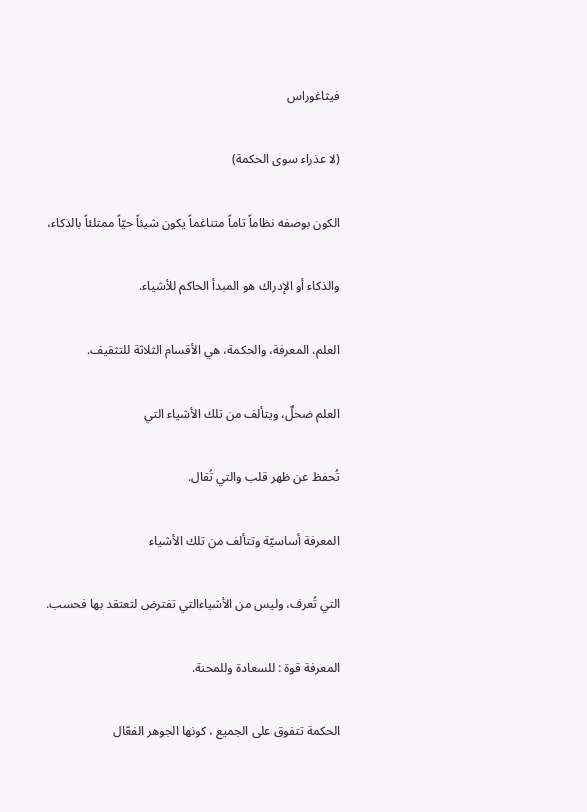فيثاغوراس

(لا عذراء سوى الحكمة)

الكون بوصفه نظاماً تاماً متناغماً يكون شيئاً حيّاً ممتلئاً بالذكاء،

والذكاء أو الإدراك هو المبدأ الحاكم للأشياء.

العلم، المعرفة، والحكمة، هي الأقسام الثلاثة للتثقيف.

العلم ضحلٌ، ويتألف من تلك الأشياء التي

تُحفظ عن ظهر قلب والتي تُقال.

المعرفة أساسيّة وتتألف من تلك الأشياء

التي تُعرف، وليس من الأشياءالتي تفترض لتعتقد بها فحسب.

المعرفة قوة : للسعادة وللمحنة.

الحكمة تتفوق على الجميع ، كونها الجوهر الفعّال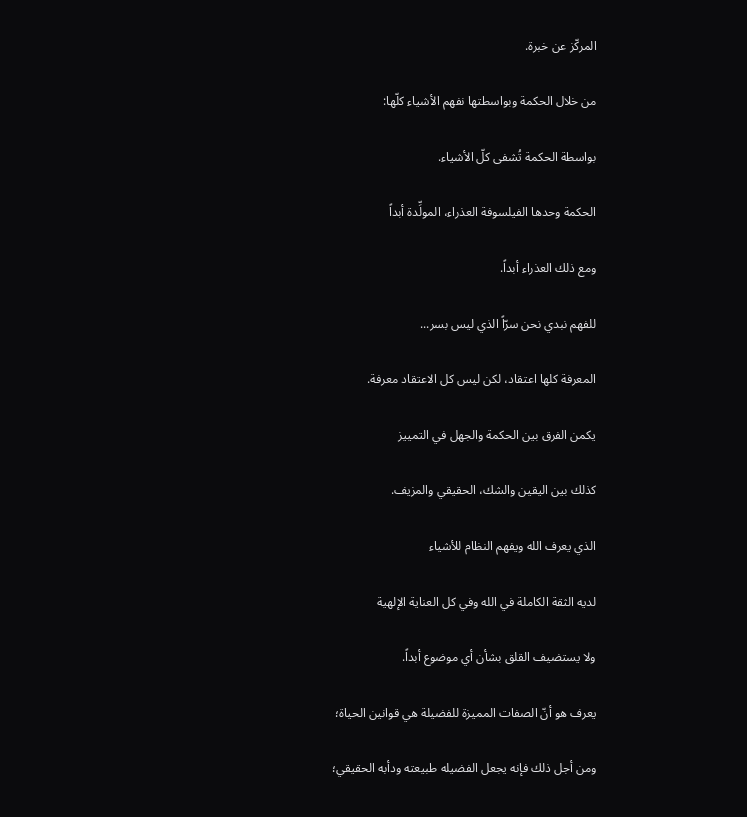المركّز عن خبرة.

من خلال الحكمة وبواسطتها نفهم الأشياء كلّها:

بواسطة الحكمة تُشفى كلّ الأشياء.

الحكمة وحدها الفيلسوفة العذراء، المولِّدة أبداً

ومع ذلك العذراء أبداً.

للفهم نبدي نحن سرّاً الذي ليس بسر...

المعرفة كلها اعتقاد، لكن ليس كل الاعتقاد معرفة.

يكمن الفرق بين الحكمة والجهل في التمييز

كذلك بين اليقين والشك، الحقيقي والمزيف.

الذي يعرف الله ويفهم النظام للأشياء

لديه الثقة الكاملة في الله وفي كل العناية الإلهية

ولا يستضيف القلق بشأن أي موضوع أبداً.

يعرف هو أنّ الصفات المميزة للفضيلة هي قوانين الحياة؛

ومن أجل ذلك فإنه يجعل الفضيله طبيعته ودأبه الحقيقي؛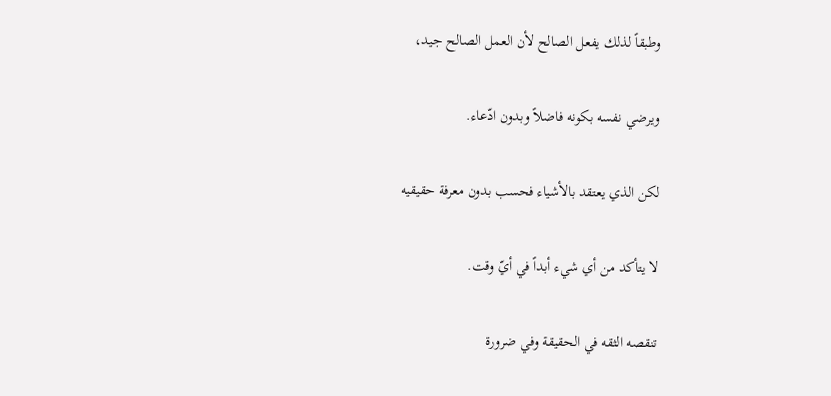وطبقاً لذلك يفعل الصالح لأن العمل الصالح جيد،

ويرضي نفسه بكونه فاضلاً وبدون ادّعاء.

لكن الذي يعتقد بالأشياء فحسب بدون معرفة حقيقيه

لا يتأكد من أي شيء أبداً في أيّ وقت.

تنقصه الثقه في الحقيقة وفي ضرورة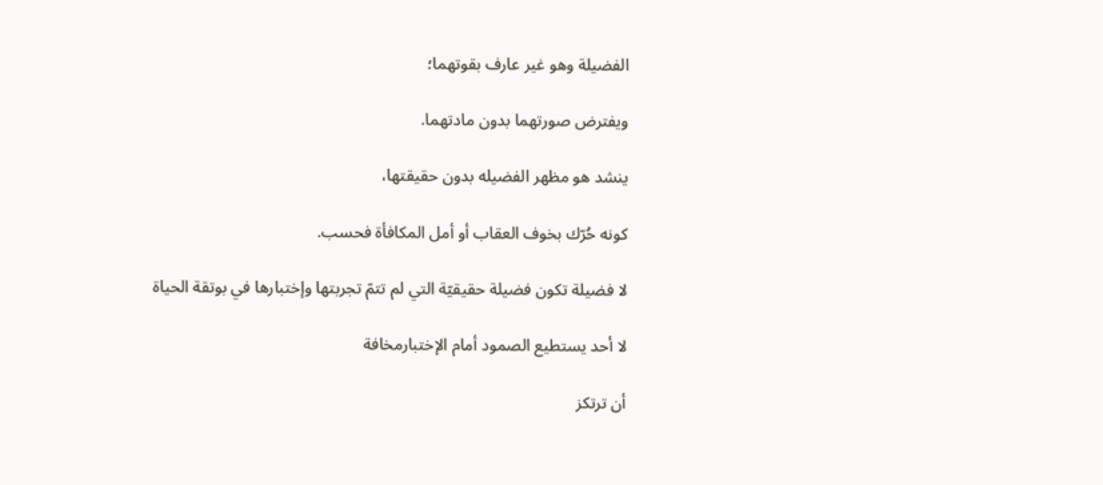الفضيلة وهو غير عارف بقوتهما؛

ويفترض صورتهما بدون مادتهما.

ينشد هو مظهر الفضيله بدون حقيقتها،

كونه حُرّك بخوف العقاب أو أمل المكافأة فحسب.

لا فضيلة تكون فضيلة حقيقيّة التي لم تتمّ تجربتها وإختبارها في بوتقة الحياة

لا أحد يستطيع الصمود أمام الإختبارمخافة

أن ترتكز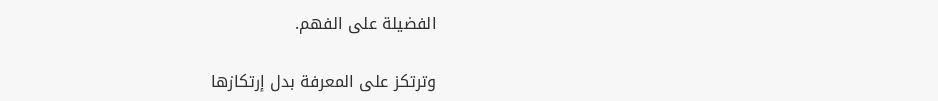الفضيلة على الفهم.

وترتكز على المعرفة بدل إرتكازها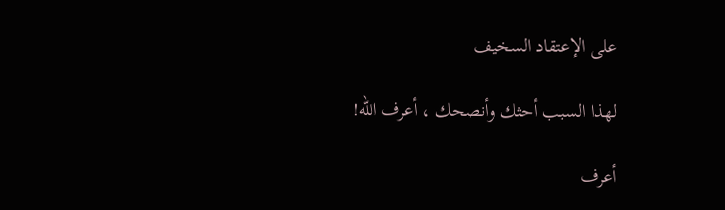على الإعتقاد السخيف

لهذا السبب أحثك وأنصحك ، أعرف الله!

أعرف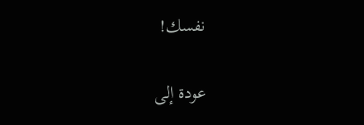نفسك!

عودة إلى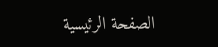الصفحة الرئيسية